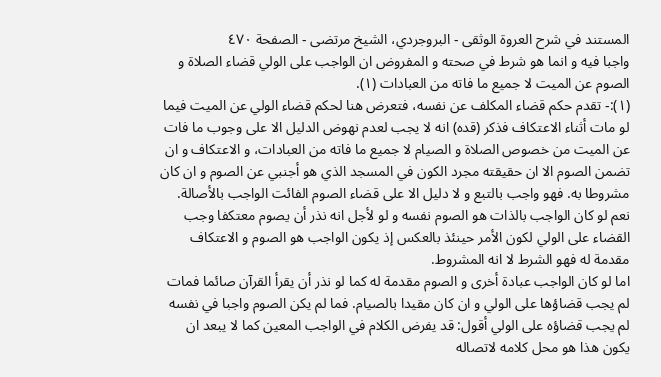المستند في شرح العروة الوثقى - البروجردي، الشيخ مرتضى - الصفحة ٤٧٠
واجبا فيه و انما هو شرط في صحته و المفروض ان الواجب على الولي قضاء الصلاة و الصوم عن الميت لا جميع ما فاته من العبادات (١).
(١):- تقدم حكم قضاء المكلف عن نفسه، فتعرض هنا لحكم قضاء الولي عن الميت فيما لو مات أثناء الاعتكاف فذكر (قده) انه لا يجب لعدم نهوض الدليل الا على وجوب ما فات عن الميت من خصوص الصلاة و الصيام لا جميع ما فاته من العبادات، و الاعتكاف و ان تضمن الصوم الا ان حقيقته مجرد الكون في المسجد الذي هو أجنبي عن الصوم و ان كان مشروطا به. فهو واجب بالتبع و لا دليل الا على قضاء الصوم الفائت الواجب بالأصالة.
نعم لو كان الواجب بالذات هو الصوم نفسه و لو لأجل انه نذر أن يصوم معتكفا وجب القضاء على الولي لكون الأمر حينئذ بالعكس إذ يكون الواجب هو الصوم و الاعتكاف مقدمة له فهو الشرط لا انه المشروط.
اما لو كان الواجب عبادة أخرى و الصوم مقدمة له كما لو نذر أن يقرأ القرآن صائما فمات لم يجب قضاؤها على الولي و ان كان مقيدا بالصيام. فما لم يكن الصوم واجبا في نفسه لم يجب قضاؤه على الولي أقول: قد يفرض الكلام في الواجب المعين كما لا يبعد ان يكون هذا هو محل كلامه لاتصاله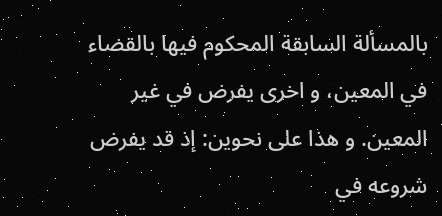بالمسألة السابقة المحكوم فيها بالقضاء في المعين، و اخرى يفرض في غير المعين. و هذا على نحوين: إذ قد يفرض شروعه في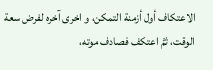الاعتكاف أول أزمنة التمكن، و اخرى آخره لفرض سعة الوقت، ثمَّ اعتكف فصادف موته،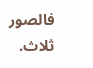فالصور ثلاث.